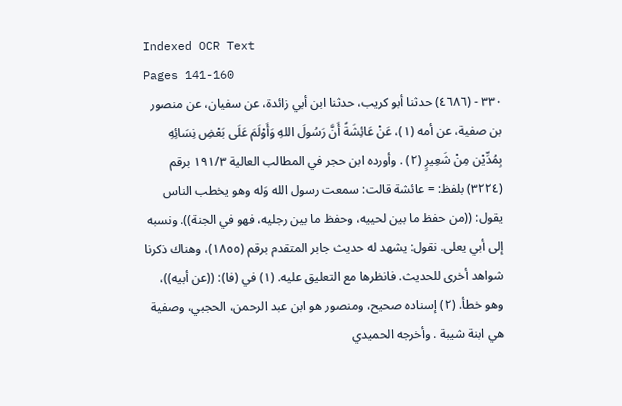Indexed OCR Text
Pages 141-160
٣٣٠ - (٤٦٨٦) حدثنا أبو كريب، حدثنا ابن أبي زائدة، عن سفيان، عن منصور بن صفية، عن أمه (١)، عَنْ عَائِشَةً أَنَّ رَسُولَ اللهِ وَأَوْلَمَ عَلَى بَعْضِ نِسَائِهِ بِمُدِّيْن مِنْ شَعِيرٍ (٢) . وأورده ابن حجر في المطالب العالية ١٩١/٣ برقم (٣٢٢٤) بلفظ: = عائشة قالت: سمعت رسول الله وَله وهو يخطب الناس يقول: ((من حفظ ما بين لحييه، وحفظ ما بين رجليه، فهو في الجنة)). ونسبه إلى أبي يعلى. نقول: يشهد له حديث جابر المتقدم برقم (١٨٥٥)، وهناك ذكرنا شواهد أخرى للحديث. فانظرها مع التعليق عليه. (١) في (فا): ((عن أبيه))، وهو خطأ. (٢) إسناده صحيح، ومنصور هو ابن عبد الرحمن، الحجبي، وصفية هي ابنة شيبة . وأخرجه الحميدي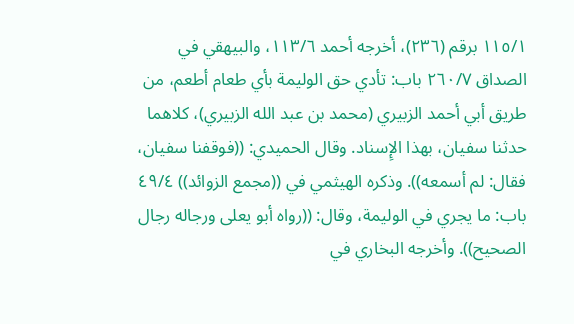١١٥/١ برقم (٢٣٦)، أخرجه أحمد ١١٣/٦، والبيهقي في الصداق ٢٦٠/٧ باب: تأدي حق الوليمة بأي طعام أطعم، من طريق أبي أحمد الزبيري (محمد بن عبد الله الزبيري)، كلاهما حدثنا سفيان، بهذا الإِسناد. وقال الحميدي: ((فوقفنا سفیان، فقال: لم أسمعه)). وذكره الهيثمي في ((مجمع الزوائد)) ٤٩/٤ باب: ما يجري في الوليمة، وقال: ((رواه أبو يعلى ورجاله رجال الصحيح)). وأخرجه البخاري في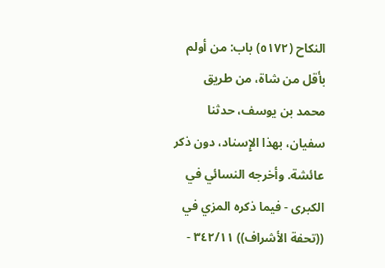النكاح (٥١٧٢) باب: من أولم بأقل من شاة، من طريق محمد بن يوسف، حدثنا سفيان، بهذا الإِسناد، دون ذكر عائشة. وأخرجه النسائي في الكبرى - فيما ذكره المزي في ((تحفة الأشراف)) ٣٤٢/١١ -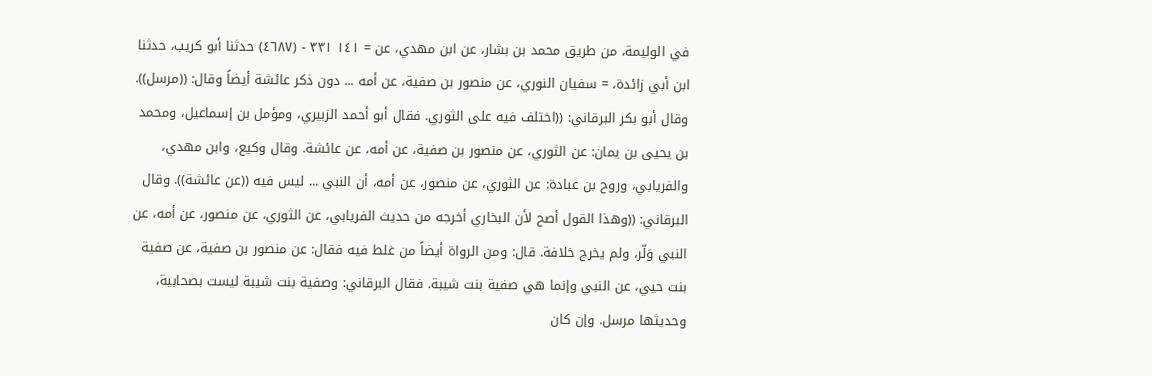في الوليمة، من طريق محمد بن بشار، عن ابن مهدي، عن = ١٤١ ٣٣١ - (٤٦٨٧) حدثنا أبو كريب، حدثنا ابن أبي زائدة، = سفيان النوري، عن منصور بن صفية، عن أمه ... دون ذكر عائشة أيضاً وقال: ((مرسل)). وقال أبو بكر البرقاني: ((اختلف فيه على الثوري. فقال أبو أحمد الزبيري، ومؤمل بن إسماعيل، ومحمد بن يحيى بن يمان: عن الثوري، عن منصور بن صفية، عن أمه، عن عائشة. وقال وكيع، وابن مهدي، والفريابي، وروح بن عبادة: عن الثوري، عن منصور، عن أمه، أن النبي ... ليس فيه ((عن عائشة)). وقال البرقاني: ((وهذا القول أصح لأن البخاري أخرجه من حديث الفريابي، عن الثوري، عن منصور، عن أمه، عن النبي وَلّر، ولم يخرج خلافة. قال: ومن الرواة أيضاً من غلط فيه فقال: عن منصور بن صفية، عن صفية بنت حيي، عن النبي وإنما هي صفية بنت شيبة. فقال البرقاني: وصفية بنت شيبة ليست بصحابية، وحديثها مرسل. وإن كان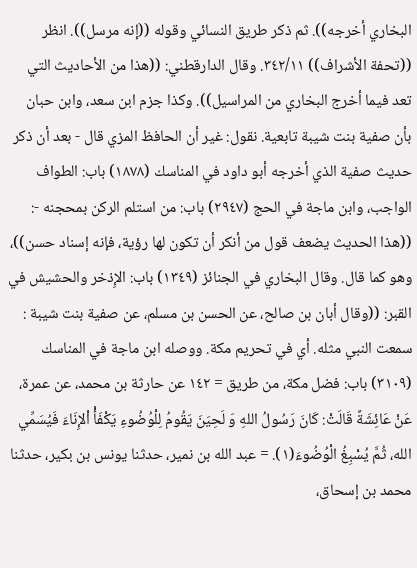البخاري أخرجه)). ثم ذكر طريق النسائي وقوله ((إنه مرسل)). انظر ((تحفة الأشراف)) ٣٤٢/١١. وقال الدارقطني: ((هذا من الأحاديث التي تعد فيما أخرج البخاري من المراسيل)). وكذا جزم ابن سعد، وابن حبان بأن صفية بنت شيبة تابعية. نقول: غير أن الحافظ المزي قال - بعد أن ذكر حديث صفية الذي أخرجه أبو داود في المناسك (١٨٧٨) باب: الطواف الواجب، وابن ماجة في الحج (٢٩٤٧) باب: من استلم الركن بمحجنه -: ((هذا الحديث يضعف قول من أنكر أن تكون لها رؤية، فإنه إسناد حسن))، وهو كما قال. وقال البخاري في الجنائز (١٣٤٩) باب: الإِذخر والحشيش في القبر: ((وقال أبان بن صالح، عن الحسن بن مسلم، عن صفية بنت شيبة : سمعت النبي مثله. أي في تحريم مكة. ووصله ابن ماجة في المناسك (٣١٠٩) باب: فضل مكة، من طريق = ١٤٢ عن حارثة بن محمد، عن عمرة، عَنْ عَائِشَةً قَالَتْ: كَانَ رَسُولُ اللهِ وَ لَحِيَنَ يَقُومُ لِلْوُضُوءِ يَكْفَأْ اْلإِنَاءَ فَيُسَمِّي الله، ثُمَّ يُسْبِغُ الْوُضُوءَ(١). = عبد الله بن نمير، حدثنا يونس بن بكير، حدثنا محمد بن إسحاق،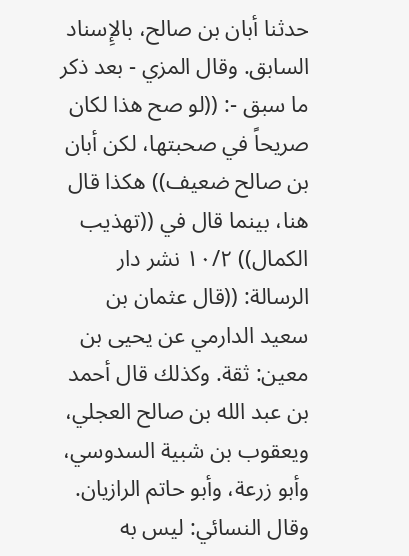حدثنا أبان بن صالح، بالإِسناد السابق. وقال المزي - بعد ذكر ما سبق -: ((لو صح هذا لكان صريحاً في صحبتها، لكن أبان بن صالح ضعيف)) هكذا قال هنا، بينما قال في ((تهذيب الكمال)) ١٠/٢ نشر دار الرسالة: ((قال عثمان بن سعيد الدارمي عن يحيى بن معين: ثقة. وكذلك قال أحمد بن عبد الله بن صالح العجلي، ويعقوب بن شبية السدوسي، وأبو زرعة، وأبو حاتم الرازيان. وقال النسائي: ليس به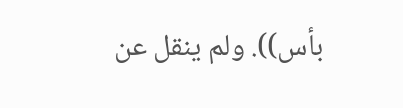بأس)). ولم ينقل عن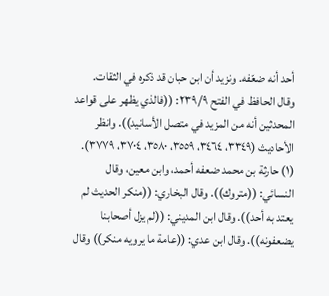أحد أنه ضعّفه. ونزيد أن ابن حبان قد ذكره في الثقات. وقال الحافظ في الفتح ٢٣٩/٩: ((فالذي يظهر على قواعد المحدثين أنه من المزيد في متصل الأسانيد)). وانظر الأحاديث (٣٣٤٩، ٣٤٦٤، ٣٥٥٩، ٣٥٨٠، ٣٧٠٤، ٣٧٧٩). (١) حارثة بن محمد ضعفه أحمد، وابن معين، وقال النسائي: ((متروك)). وقال البخاري: ((منكر الحديث لم يعتد به أحد)). وقال ابن المديني: ((لم يزل أصحابنا يضعفونه)). وقال ابن عدي: ((عامة ما يرويه منكر)) وقال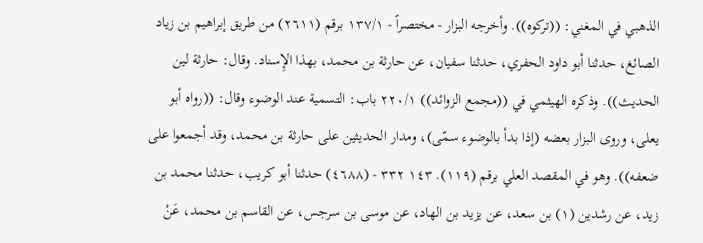الذهبي في المغني: ((تركوه)). وأخرجه البزار - مختصراً - ١٣٧/١ برقم (٢٦١١) من طريق إبراهيم بن زياد الصائغ، حدثنا أبو داود الحفري، حدثنا سفيان، عن حارثة بن محمد، بهذا الإِسناد. وقال: حارثة لين الحديث)). وذكره الهيثمي في ((مجمع الزوائد)) ٢٢٠/١ باب: التسمية عند الوضوء وقال: ((رواه أبو يعلى، وروى البزار بعضه (إذا بدأ بالوضوء سمّى)، ومدار الحديثين على حارثة بن محمد، وقد أجمعوا على ضعفه)). وهو في المقصد العلي برقم (١١٩). ١٤٣ ٣٣٢ - (٤٦٨٨) حدثنا أبو كريب، حدثنا محمد بن زيد، عن رشدين (١) بن سعد، عن يزيد بن الهاد، عن موسى بن سرجس، عن القاسم بن محمد، عَنْ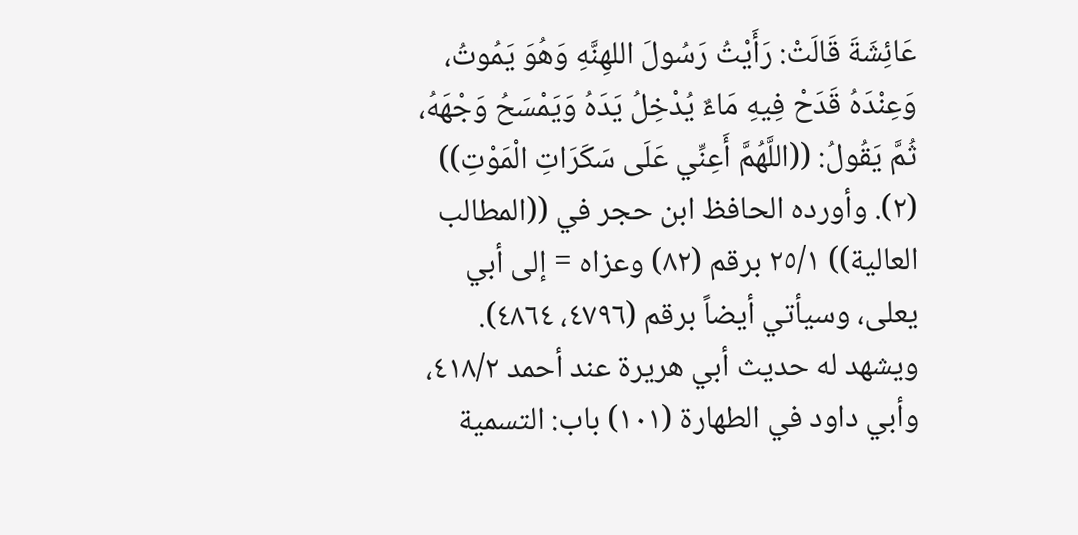عَائِشَةَ قَالَتْ: رَأَيْتُ رَسُولَ اللهِنَّهِ وَهُوَ يَمُوتُ، وَعِنْدَهُ قَدَحْ فِيهِ مَاءٌ يُدْخِلُ يَدَهُ وَيَمْسَحُ وَجْهَهُ، ثُمَّ يَقُولُ: ((اللَّهُمَّ أَعِنِّي عَلَى سَكَرَاتِ الْمَوْتِ)) (٢). وأورده الحافظ ابن حجر في ((المطالب العالية)) ٢٥/١ برقم (٨٢) وعزاه = إلى أبي يعلى، وسيأتي أيضاً برقم (٤٧٩٦، ٤٨٦٤). ويشهد له حديث أبي هريرة عند أحمد ٤١٨/٢، وأبي داود في الطهارة (١٠١) باب: التسمية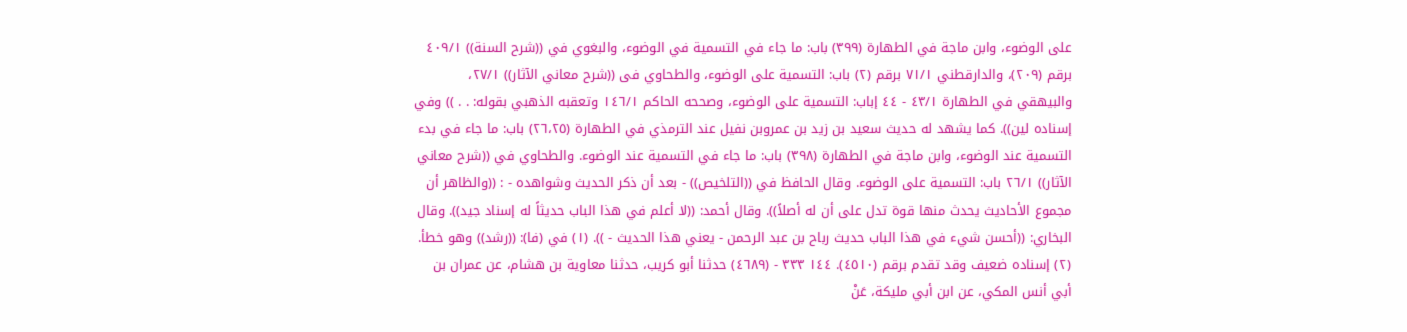على الوضوء، وابن ماجة في الطهارة (٣٩٩) باب: ما جاء في التسمية في الوضوء، والبغوي في ((شرح السنة)) ٤٠٩/١ برقم (٢٠٩)، والدارقطني ٧١/١ برقم (٢) باب: التسمية على الوضوء، والطحاوي فى ((شرح معاني الآثار)) ٢٧/١، والبيهقي في الطهارة ٤٣/١ - ٤٤ إباب: التسمية على الوضوء، وصححه الحاكم ١٤٦/١ وتعقبه الذهبي بقوله: . . )) وفي إسناده لين)). كما يشهد له حديث سعيد بن زيد بن عمروبن نفيل عند الترمذي في الطهارة (٢٦،٢٥) باب: ما جاء في بدء التسمية عند الوضوء، وابن ماجة في الطهارة (٣٩٨) باب: ما جاء في التسمية عند الوضوء. والطحاوي في ((شرح معاني الآثار)) ٢٦/١ باب: التسمية على الوضوء. وقال الحافظ في ((التلخيص)) - بعد أن ذكر الحديث وشواهده - : ((والظاهر أن مجموع الأحاديث يحدث منها قوة تدل على أن له أصلاً)). وقال أحمد: ((لا أعلم في هذا الباب حديثاً له إسناد جيد)). وقال البخاري: ((أحسن شيء في هذا الباب حديث رباح بن عبد الرحمن - يعني هذا الحدیث - )). (١) في (فا): ((رشد)) وهو خطأ. (٢) إسناده ضعيف وقد تقدم برقم (٤٥١٠). ١٤٤ ٣٣٣ - (٤٦٨٩) حدثنا أبو كريب، حدثنا معاوية بن هشام، عن عمران بن أبي أنس المكي، عن ابن أبي مليكة، عَنْ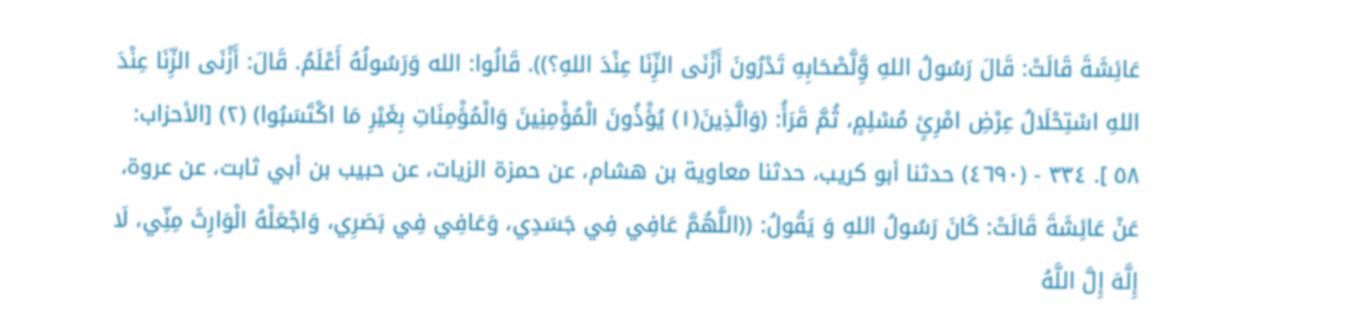عَائِشَةَ قَالَتْ: قَالَ رَسُولُ اللهِ وَِّلَّصْحَابِهِ تَدْرُونَ أَزْنَى الزِّنَا عِنْدَ اللهِ؟)). قَالُوا: الله وَرَسُولُهُ أَعْلَمُ. قَالَ: أَزْنَى الزِّنَا عِنْدَ اللهِ اسْتِحْلَالُ عِرْضِ امْرِئٍ مُسْلِمٍ، ثُمَّ قَرَأُ: (وَالَّذِينَ(١) يُؤْذُونَ الْمُؤْمِنِينَ وَالْمُؤْمِنَاتِ بِغَيْرِ مَا اكْتَسَبُوا) (٢) [الأحزاب: ٥٨ ]. ٣٣٤ - (٤٦٩٠) حدثنا أبو كريب، حدثنا معاوية بن هشام، عن حمزة الزيات، عن حبيب بن أبي ثابت، عن عروة، عَنْ عَائِشَةَ قَالَتْ: كَانَ رَسُولُ اللهِ وَ يَقُولُ: ((اللَّهُمَّ عَافِي فِي جَسَدِي، وَعَافِي فِي بَصَرِي، وَاجْعَلْهُ الْوَارِثَ مِنِّي، لَا إِلَّهَ إِلَّ اللَّهُ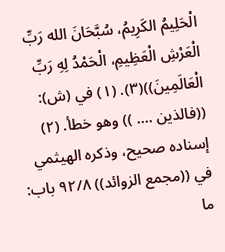الْحَلِيمُ الكَرِيمُ، سُبَّحَانَ الله رَبِّ الْعَرْشِ الْعَظِيمِ، الْحَمْدُ لِهِ رَبِّ الْعَالَمِينَ))(٣). (١) في (ش): ((فالذين .... )) وهو خطأ. (٢) إسناده صحيح، وذكره الهيثمي في ((مجمع الزوائد)) ٩٢/٨ باب: ما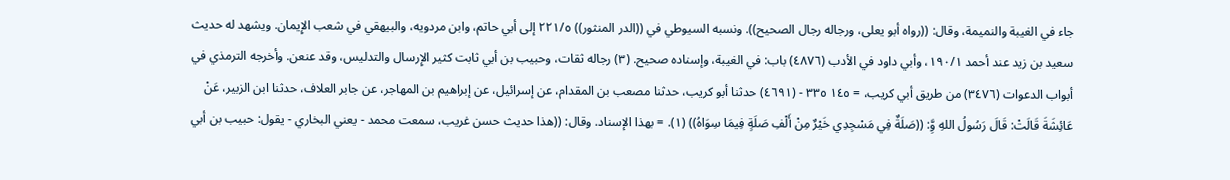جاء في الغيبة والنميمة، وقال: ((رواه أبو يعلى، ورجاله رجال الصحيح)). ونسبه السيوطي في ((الدر المنثور)) ٢٢١/٥ إلى أبي حاتم، وابن مردويه، والبيهقي في شعب الإِيمان. ويشهد له حديث سعيد بن زيد عند أحمد ١٩٠/١، وأبي داود في الأدب (٤٨٧٦) باب: في الغيبة، وإسناده صحيح. (٣) رجاله ثقات، وحبيب بن أبي ثابت كثير الإِرسال والتدليس، وقد عنعن. وأخرجه الترمذي في أبواب الدعوات (٣٤٧٦) من طريق أبي كريب، = ١٤٥ ٣٣٥ - (٤٦٩١) حدثنا أبو كريب، حدثنا مصعب بن المقدام، عن إسرائيل، عن إبراهيم بن المهاجر، عن جابر العلاف، حدثنا ابن الزبير، عَنْ عَائِشَةَ قَالَتْ: قَالَ رَسُولُ اللهِ وَِّ: ((صَلَةٌ فِي مَسْجِدِي خَيْرٌ مِنْ أَلْفِ صَلَةٍ فِيمَا سِوَاهُ)) (١). = بهذا الإسناد. وقال: ((هذا حديث حسن غريب، سمعت محمد - يعني البخاري - يقول: حبيب بن أبي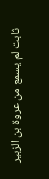ثابت لم يسمع من عروة بن الزبير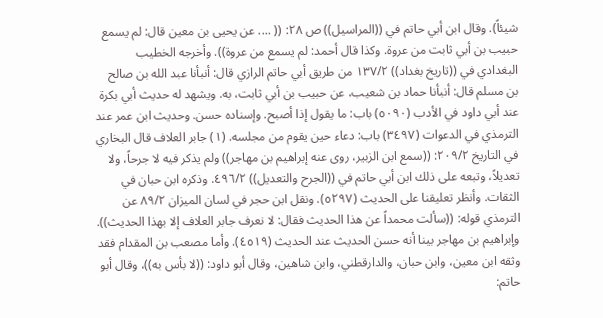شيئاً). وقال ابن أبي حاتم في ((المراسيل)) ص ٢٨: (( .... عن يحيى بن معين قال: لم يسمع حبيب بن أبي ثابت من عروة. وكذا قال أحمد: لم يسمع من عروة)). وأخرجه الخطيب البغدادي في ((تاريخ بغداد)) ١٣٧/٢ من طريق أبي حاتم الرازي قال: أنبأنا عبد الله بن صالح بن مسلم قال: أنبأنا حماد بن شعیب، عن حبيب بن أبي ثابت، به. ويشهد له حديث أبي بكرة عند أبي داود في الأدب (٥٠٩٠) باب: ما يقول إذا أصبح. وإسناده حسن. وحديث ابن عمر عند الترمذي في الدعوات (٣٤٩٧) باب: دعاء حين يقوم من مجلسه. (١) جابر العلاف قال البخاري في التاريخ ٢٠٩/٢: ((سمع ابن الزبير، روى عنه إبراهيم بن مهاجر)) ولم يذكر فيه لا جرحاً، ولا تعديلاً، وتبعه على ذلك ابن أبي حاتم في ((الجرح والتعديل)) ٤٩٦/٢. وذكره ابن حبان في الثقات. وأنظر تعليقنا على الحديث (٥٢٩٧). ونقل ابن حجر في لسان الميزان ٨٩/٢ عن الترمذي قوله: ((سألت محمداً عن هذا الحديث فقال: لا نعرف جابر العلاف إلا بهذا الحديث)). وإبراهيم بن مهاجر بينا أنه حسن الحديث عند الحديث (٤٥١٩). وأما مصعب بن المقدام فقد وثقه ابن معين، وابن حبان، والدارقطني، وابن شاهين، وقال أبو داود: ((لا بأس به))، وقال أبو حاتم: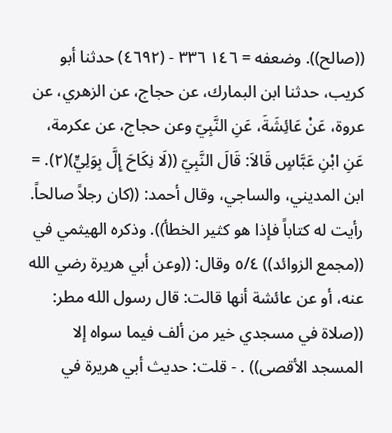((صالح)). وضعفه = ١٤٦ ٣٣٦ - (٤٦٩٢) حدثنا أبو كريب، حدثنا ابن البمارك، عن حجاج، عن الزهري، عن عروة، عَنْ عَائِشَةَ، عَنِ النَّبِيّ وعن حجاج، عن عكرمة، عَنِ ابْنِ عَبَّاسٍ قَالاَ: قَالَ النَّبِيّ ((لَا نِكَاحَ إِلَّ بِوَلِيٍّ)(٢). = ابن المديني، والساجي، وقال أحمد: ((كان رجلاً صالحاً. رأيت له كتاباً فإذا هو كثير الخطأ)). وذكره الهيثمي في ((مجمع الزوائد)) ٥/٤ وقال: ((وعن أبي هريرة رضي الله عنه، أو عن عائشة أنها قالت: قال رسول الله مطر: ((صلاة في مسجدي خير من ألف فيما سواه إلا المسجد الأقصى)) . - قلت: حديث أبي هريرة في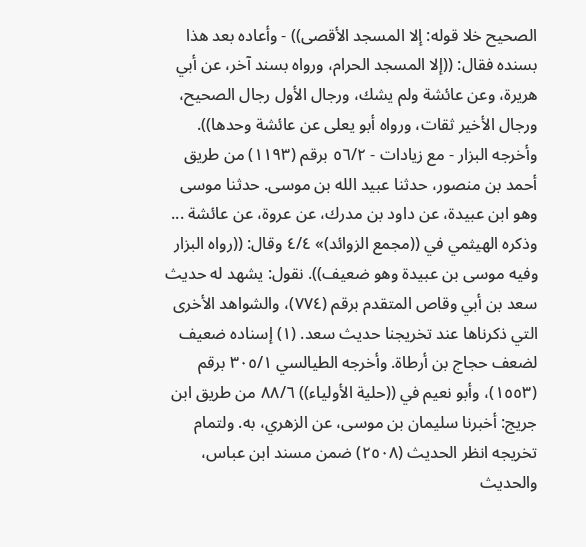الصحيح خلا قوله: إلا المسجد الأقصى)) - وأعاده بعد هذا بسنده فقال: ((إلا المسجد الحرام، ورواه بسند آخر، عن أبي هريرة، وعن عائشة ولم يشك، ورجال الأول رجال الصحيح، ورجال الأخير ثقات، ورواه أبو يعلى عن عائشة وحدها)). وأخرجه البزار - مع زيادات - ٥٦/٢ برقم (١١٩٣) من طريق أحمد بن منصور، حدثنا عبيد الله بن موسى. حدثنا موسی وهو ابن عبیدة، عن داود بن مدرك، عن عروة، عن عائشة ... وذكره الهيثمي في ((مجمع الزوائد)» ٤/٤ وقال: ((رواه البزار وفيه موسى بن عبيدة وهو ضعيف)). نقول: يشهد له حديث سعد بن أبي وقاص المتقدم برقم (٧٧٤)، والشواهد الأخرى التي ذكرناها عند تخريجنا حديث سعد. (١) إسناده ضعيف لضعف حجاج بن أرطاة. وأخرجه الطيالسي ٣٠٥/١ برقم (١٥٥٣)، وأبو نعيم في ((حلية الأولياء)) ٨٨/٦ من طريق ابن جريج: أخبرنا سليمان بن موسى، عن الزهري، به. ولتمام تخريجه انظر الحديث (٢٥٠٨) ضمن مسند ابن عباس، والحديث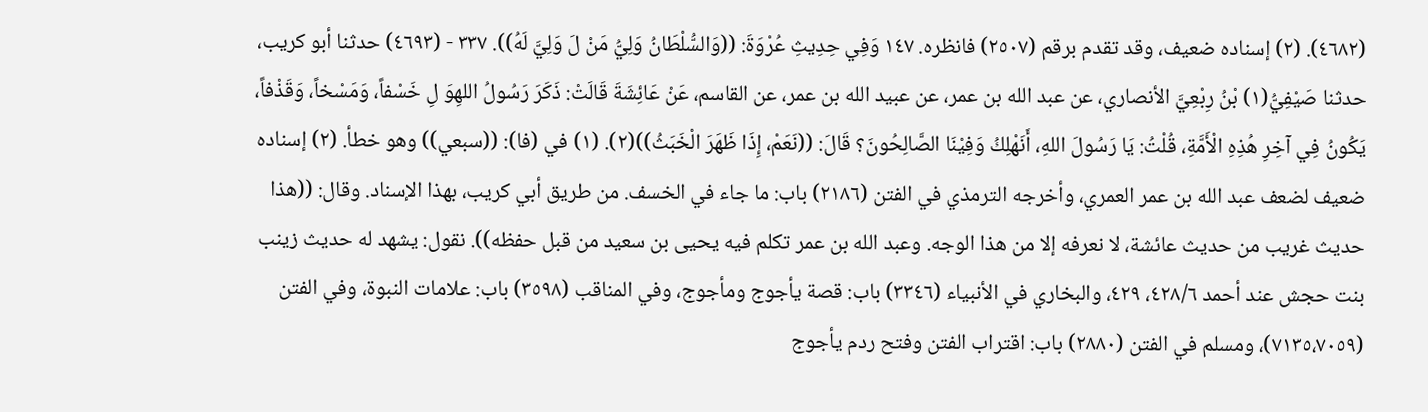(٤٦٨٢). (٢) إسناده ضعيف، وقد تقدم برقم (٢٥٠٧) فانظره. ١٤٧ وَفِي حِدِيثِ عُرْوَةَ: ((وَالسُّلْطَانُ وَلِيُّ مَنْ لَ وَلِيَّ لَهُ)). ٣٣٧ - (٤٦٩٣) حدثنا أبو كريب، حدثنا صَيْفِيُّ(١) بْنُ رِبْعِيَّ الأنصاري، عن عبد الله بن عمر، عن عبيد الله بن عمر، عن القاسم، عَنْ عَائِشَةَ قَالَتْ: ذَكَرَ رَسُولُ اللهِوَ لِ خَسْفاً، وَمَسْخاً، وَقَذْفاً، يَكُونُ فِي آخِرِ هُذِهِ الْأَمَّةِ، قُلْتُ: يَا رَسُولَ اللهِ، أَنَهْلِكُ وَفِيْنَا الصَّالِحُونَ؟ قَالَ: ((نَعَمْ، إِذَا ظَهَرَ الْخَبَثُ))(٢). (١) في (فا): ((سبعي)) وهو خطأ. (٢) إسناده ضعيف لضعف عبد الله بن عمر العمري، وأخرجه الترمذي في الفتن (٢١٨٦) باب: ما جاء في الخسف. من طريق أبي كريب، بهذا الإسناد. وقال: ((هذا حديث غريب من حديث عائشة، لا نعرفه إلا من هذا الوجه. وعبد الله بن عمر تكلم فيه يحيى بن سعيد من قبل حفظه)). نقول: يشهد له حديث زينب بنت حجش عند أحمد ٤٢٨/٦، ٤٢٩، والبخاري في الأنبياء (٣٣٤٦) باب: قصة يأجوج ومأجوج، وفي المناقب (٣٥٩٨) باب: علامات النبوة، وفي الفتن (٧١٣٥،٧٠٥٩)، ومسلم في الفتن (٢٨٨٠) باب: اقتراب الفتن وفتح ردم يأجوج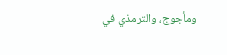ومأجوج، والترمذي في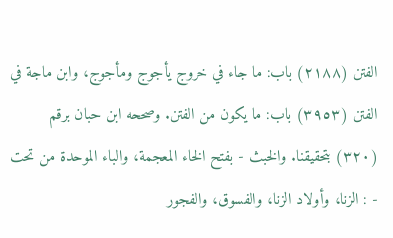الفتن (٢١٨٨) باب: ما جاء في خروج يأجوج ومأجوج، وابن ماجة في الفتن (٣٩٥٣) باب: ما يكون من الفتن. وصححه ابن حبان برقم (٣٢٠) بتحقيقنا. والخبث - بفتح الخاء المعجمة، والباء الموحدة من تحت - : الزنا، وأولاد الزنا، والفسوق، والفجور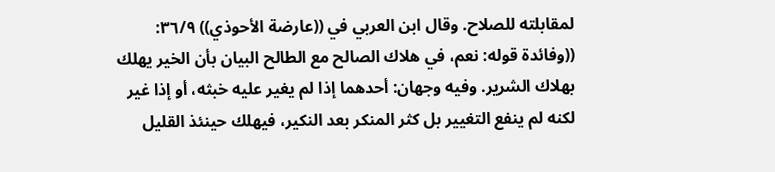لمقابلته للصلاح. وقال ابن العربي في ((عارضة الأحوذي)) ٣٦/٩: ((وفائدة قوله: نعم، في هلاك الصالح مع الطالح البيان بأن الخير يهلك بهلاك الشرير. وفيه وجهان: أحدهما إذا لم يغير عليه خبثه، أو إذا غير لكنه لم ينفع التغيير بل كثر المنكر بعد النكير، فيهلك حينئذ القليل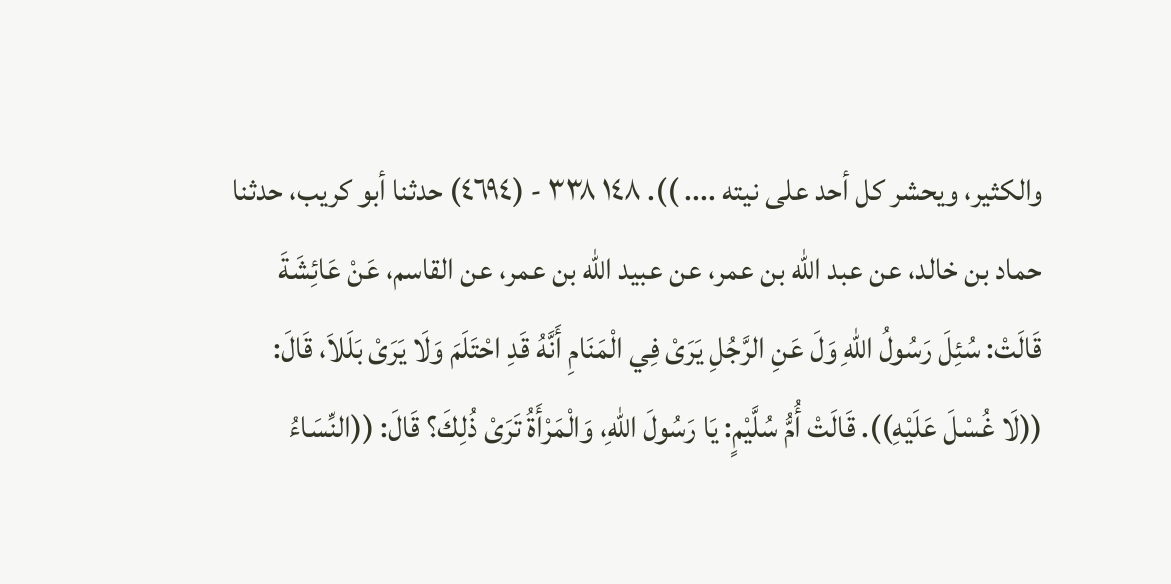والكثير، ويحشر كل أحد على نيته .... )). ١٤٨ ٣٣٨ - (٤٦٩٤) حدثنا أبو كريب، حدثنا حماد بن خالد، عن عبد الله بن عمر، عن عبيد الله بن عمر، عن القاسم، عَنْ عَائِشَةَ قَالَتْ: سُئِلَ رَسُولُ اللهِ وَلَ عَنِ الرَّجُلِ يَرَىْ فِي الْمَنَامِ أَنَّهُ قَدِ احْتَلَمَ وَلَا يَرَىْ بَلَلاَ، قَالَ: ((لَا غُسْلَ عَلَيْهِ)). قَالَتْ أُمُّ سُلَّيْمٍ: يَا رَسُولَ اللهِ، وَالْمَرْأَةُ تَرَىْ ذُلِكَ؟ قَالَ: ((النِّسَاءُ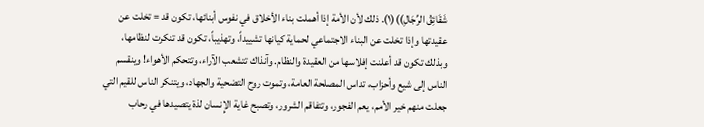شَقَائِقُ الرِّجَالِ))(١). ذلك لأن الأمة إذا أهملت بناء الأخلاق في نفوس أبنائها، تكون قد = تخلت عن عقيدتها وإذا تخلت عن البناء الاجتماعي لحماية كيانها تشييداً، وتهذيباً، تكون قد تنكرت لنظامها، وبذلك تكون قد أعلنت إفلاسها من العقيدة والنظام. وآنذاك تتشعب الآراء، وتتحكم الأهواء! وينقسم الناس إلى شيع وأحزاب، تداس المصلحة العامة، وتموت روح التضحية والجهاد، ويتنكر الناس للقيم التي جعلت منهم خير الأمم، يعم الفجور، وتتفاقم الشرور، وتصبح غاية الإِنسان لذة يتصيدها في رحاب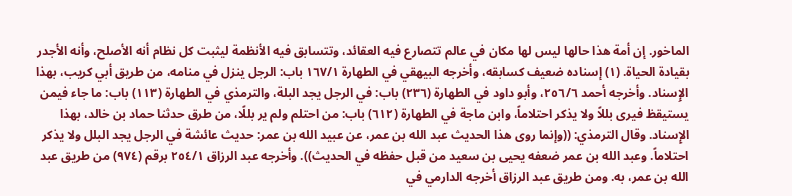الماخور. إن أمة هذا حالها ليس لها مكان في عالم تتصارع فيه العقائد، وتتسابق فيه الأنظمة ليثبت كل نظام أنه الأصلح، وأنه الأجدر بقيادة الحياة. (١) إسناده ضعيف كسابقه، وأخرجه البيهقي في الطهارة ١٦٧/١ باب: الرجل ينزل في منامه، من طريق أبي كريب، بهذا الإِسناد. وأخرجه أحمد ٢٥٦/٦، وأبو داود في الطهارة (٢٣٦) باب: في الرجل يجد البلة، والترمذي في الطهارة (١١٣) باب: ما جاء فيمن يستيقظ فيرى بللاً ولا يذكر احتلاماً، وابن ماجة في الطهارة (٦١٢) باب: من احتلم ولم ير بللًا، من طرق حدثنا حماد بن خالد، بهذا الإِسناد. وقال الترمذي: ((وإنما روى هذا الحديث عبد الله بن عمر، عن عبيد الله بن عمر: حديث عائشة في الرجل يجد البلل ولا يذكر احتلاماً. وعبد الله بن عمر ضعفه يحيى بن سعيد من قبل حفظه في الحديث)). وأخرجه عبد الرزاق ٢٥٤/١ برقم (٩٧٤) من طريق عبد الله بن عمر، به. ومن طريق عبد الرزاق أخرجه الدارمي في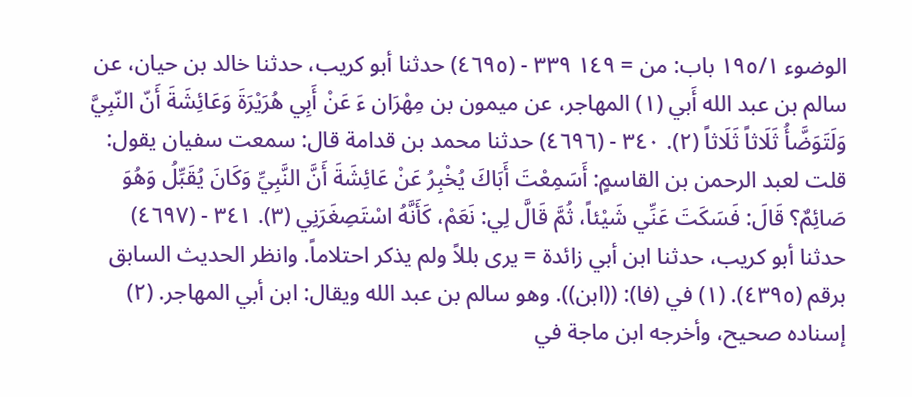الوضوء ١٩٥/١ باب: من = ١٤٩ ٣٣٩ - (٤٦٩٥) حدثنا أبو کریب، حدثنا خالد بن حيان، عن سالم بن عبد الله أَبي (١) المهاجر، عن ميمون بن مِهْرَان ءَ عَنْ أَبِي هُرَيْرَةَ وَعَائِشَةَ أَنّ النّبِيَّ وَلَتَوَضَّأُ ثَلَاثاً ثَلَاثاً (٢). ٣٤٠ - (٤٦٩٦) حدثنا محمد بن قدامة قال: سمعت سفيان يقول: قلت لعبد الرحمن بن القاسمٍ: أَسَمِعْتَ أَبَاكَ يُخْبِرُ عَنْ عَائِشَةَ أَنَّ النَّبِيِّ وَكَانَ يُقَبِّلُ وَهُوَ صَائِمٌ؟ قَالَ: فَسَكَتَ عَنِّي شَيْئاً، ثُمَّ قَالَّ لِي: نَعَمْ، كَأَنَّهُ اسْتَصِغَرَنِي (٣). ٣٤١ - (٤٦٩٧) حدثنا أبو كريب، حدثنا ابن أبي زائدة = يرى بللاً ولم يذكر احتلاماً. وانظر الحديث السابق برقم (٤٣٩٥). (١) في (فا): ((ابن)). وهو سالم بن عبد الله ويقال: ابن أبي المهاجر. (٢) إسناده صحيح، وأخرجه ابن ماجة في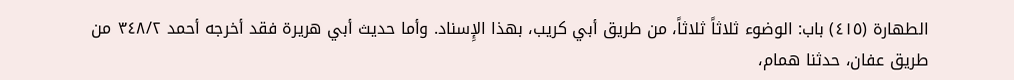الطهارة (٤١٥) باب: الوضوء ثلاثاً ثلاثاً، من طريق أبي كريب، بهذا الإِسناد. وأما حديث أبي هريرة فقد أخرجه أحمد ٣٤٨/٢ من طريق عفان، حدثنا همام،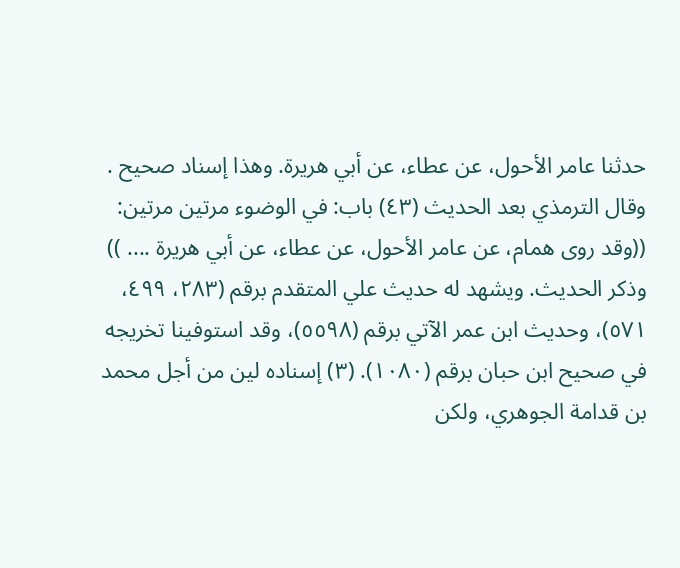حدثنا عامر الأحول، عن عطاء، عن أبي هريرة. وهذا إسناد صحیح . وقال الترمذي بعد الحديث (٤٣) باب: في الوضوء مرتين مرتين: ((وقد روى همام، عن عامر الأحول، عن عطاء، عن أبي هريرة .... )) وذكر الحديث. ویشهد له حديث علي المتقدم برقم (٢٨٣، ٤٩٩، ٥٧١)، وحديث ابن عمر الآتي برقم (٥٥٩٨)، وقد استوفينا تخريجه في صحيح ابن حبان برقم (١٠٨٠). (٣) إسناده لين من أجل محمد بن قدامة الجوهري، ولكن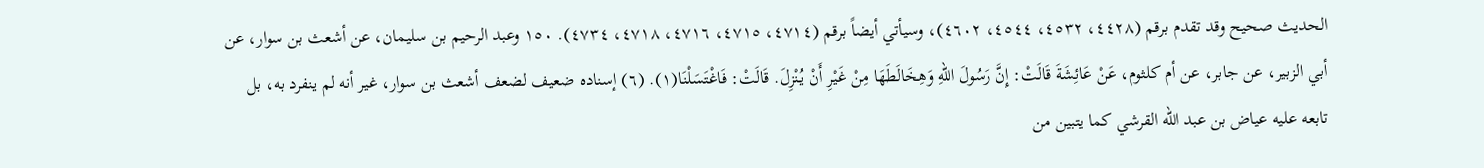الحديث صحيح وقد تقدم برقم (٤٤٢٨، ٤٥٣٢، ٤٥٤٤، ٤٦٠٢)، وسيأتي أيضاً برقم (٤٧١٤، ٤٧١٥، ٤٧١٦، ٤٧١٨، ٤٧٣٤). ١٥٠ وعبد الرحيم بن سليمان، عن أشعث بن سوار، عن أبي الزبير، عن جابر، عن أم كلثوم، عَنْ عَائِشَةَ قَالَتْ: إِنَّ رَسُولَ اللهِ وَهِخَالَطَهَا مِنْ غَيْرِ أَنْ يُنْزِلَ. قَالَتْ: فَاغْتَسَلْنَا(١). (٦) إسناده ضعيف لضعف أشعث بن سوار، غير أنه لم ينفرد به، بل تابعه عليه عياض بن عبد الله القرشي كما يتبين من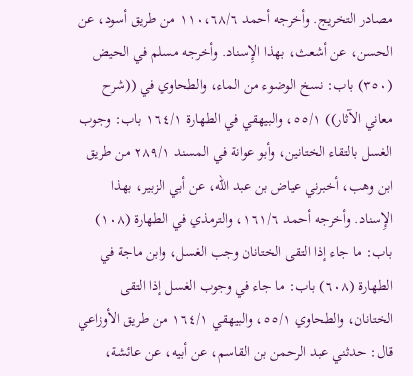مصادر التخريج. وأخرجه أحمد ١١٠،٦٨/٦ من طريق أسود، عن الحسن، عن أشعث، بهذا الإِسناد. وأخرجه مسلم في الحيض (٣٥٠) باب: نسخ الوضوء من الماء، والطحاوي في ((شرح معاني الآثار)) ٥٥/١، والبيهقي في الطهارة ١٦٤/١ باب: وجوب الغسل بالتقاء الختانين، وأبو عوانة في المسند ٢٨٩/١ من طريق ابن وهب، أخبرني عياض بن عبد الله، عن أبي الزبير، بهذا الإِسناد. وأخرجه أحمد ١٦١/٦، والترمذي في الطهارة (١٠٨) باب: ما جاء إذا التقى الختانان وجب الغسل، وابن ماجة في الطهارة (٦٠٨) باب: ما جاء في وجوب الغسل إذا التقى الختانان، والطحاوي ٥٥/١، والبيهقي ١٦٤/١ من طريق الأوزاعي قال: حدثني عبد الرحمن بن القاسم، عن أبيه، عن عائشة،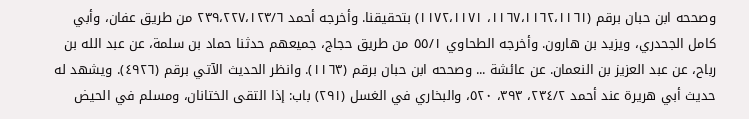وصححه ابن حبان برقم (١١٦٧،١١٦٢،١١٦١، ١١٧٢،١١٧١) بتحقيقنا. وأخرجه أحمد ٢٣٩،٢٢٧،١٢٣/٦ من طريق عفان، وأبي كامل الجحدري، ویزید بن هارون. وأخرجه الطحاوي ٥٥/١ من طريق حجاج، جميعهم حدثنا حماد بن سلمة، عن عبد الله بن رباح، عن عبد العزيز بن النعمان. عن عائشة ... وصححه ابن حبان برقم (١١٦٣). وانظر الحديث الآتي برقم (٤٩٢٦). ويشهد له حديث أبي هريرة عند أحمد ٢٣٤/٢، ٣٩٣، ٥٢٠، والبخاري في الغسل (٢٩١) باب: إذا التقى الختانان، ومسلم في الحيض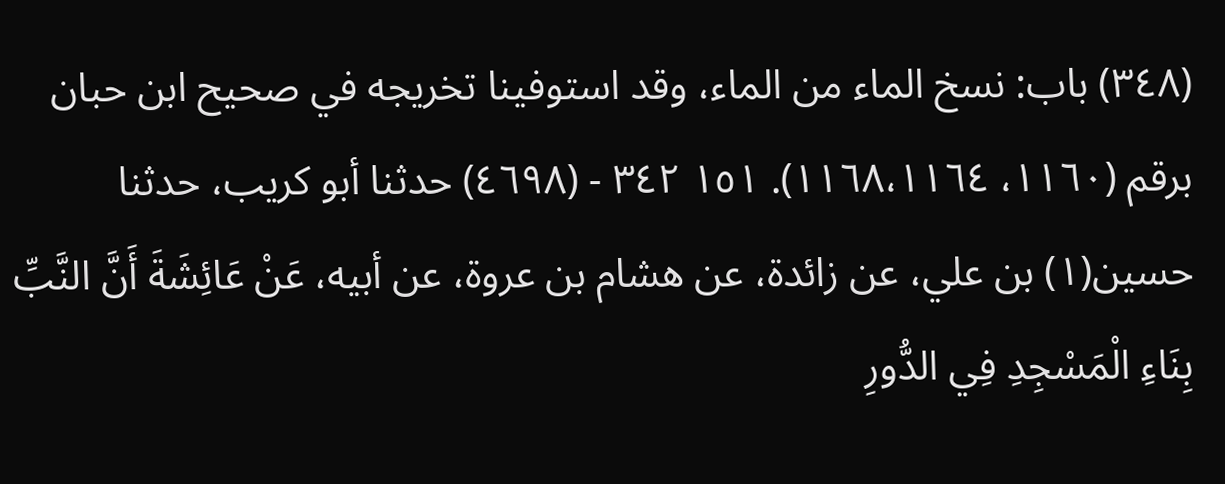(٣٤٨) باب: نسخ الماء من الماء، وقد استوفينا تخريجه في صحيح ابن حبان برقم (١١٦٠، ١١٦٨،١١٦٤). ١٥١ ٣٤٢ - (٤٦٩٨) حدثنا أبو كريب، حدثنا حسين(١) بن علي، عن زائدة، عن هشام بن عروة، عن أبيه، عَنْ عَائِشَةَ أَنَّ النَّبِّ بِنَاءِ الْمَسْجِدِ فِي الدُّورِ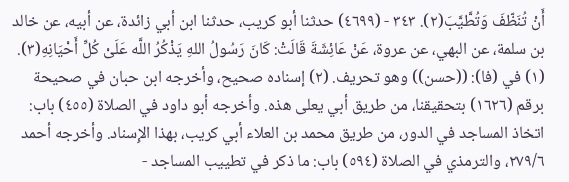أَنْ تُنَظّفَ وَتُطَّيَّبَ(٢). ٣٤٣ - (٤٦٩٩) حدثنا أبو كريب، حدثنا ابن أبي زائدة، عن أبيه، عن خالد بن سلمة، عن البهي، عن عروة، عَنْ عَائِشَةَ قَالَتْ: كَانَ رَسُولُ اللهِ يَذْكُرُ اللَّه عَلَىْ كُلِّ أَحْيَانِهِ(٣). (١) في (فا): ((حسن)) وهو تحريف. (٢) إسناده صحيح، وأخرجه ابن حبان في صحيحة برقم (١٦٢٦) بتحقيقنا، من طريق أبي يعلى هذه. وأخرجه أبو داود في الصلاة (٤٥٥) باب: اتخاذ المساجد في الدور، من طريق محمد بن العلاء أبي كريب، بهذا الإِسناد. وأخرجه أحمد ٢٧٩/٦، والترمذي في الصلاة (٥٩٤) باب: ما ذكر في تطييب المساجد -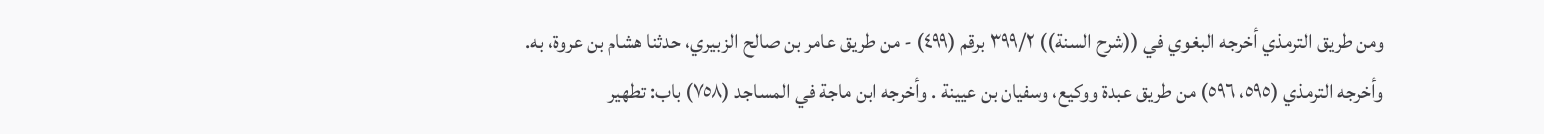ومن طريق الترمذي أخرجه البغوي في ((شرح السنة)) ٣٩٩/٢ برقم (٤٩٩) - من طريق عامر بن صالح الزبيري، حدثنا هشام بن عروة، به. وأخرجه الترمذي (٥٩٥، ٥٩٦) من طريق عبدة ووكيع، وسفيان بن عيينة . وأخرجه ابن ماجة في المساجد (٧٥٨) باب: تطهير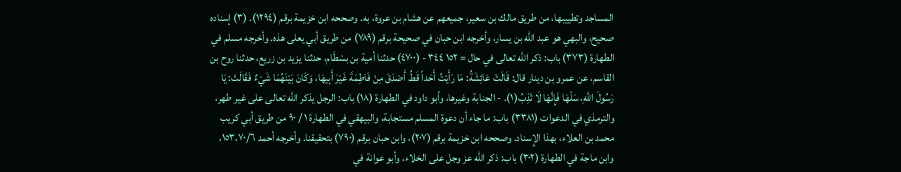المساجد وتطييبها، من طريق مالك بن سعير، جميعهم عن هشام بن عروة، به. وصححه ابن خزيمة برقم (١٢٩٤). (٣) إسناده صحيح، والبهي هو عبد الله بن يسار، وأخرجه ابن حبان في صحيحة برقم (٧٨٩) من طريق أبي يعلى هذه. وأخرجه مسلم في الطهارة (٣٧٣) باب: ذكر الله تعالى في حال = ١٥٢ ٣٤٤ - (٤٧٠٠) حدثنا أمية بن بسْطَام، حدثنا يزيد بن زريع، حدثنا روح بن القاسم، عن عمرو بن دينار قال: قَالَتْ عَائِشَةُ: مَا رَأَيْتُ أَحَداً قَطُ أَصْدَقَ مِنْ فَاطِمَةَ غَيْرَ أَبِيهَا، وَكَانَ بَيْنَهُمَا شَيْءٌ فَقَالَتْ: يَا رَسُولَ اللهِ، سَلْهَا فَإِنَّهَا لَا تْذِبُ(١). - الجنابة وغيرها، وأبو داود في الطهارة (١٨) باب: الرجل يذكر الله تعالى على غير طهر، والترمذي في الدعوات (٣٣٨١) باب: ما جاء أن دعوة المسلم مستجابة، والبيهقي في الطهارة ١ / ٩٠ من طريق أبي كريب محمد بن العلاء، بهذا الإِسناد. وصححه ابن خزيمة برقم (٢٠٧)، وابن حبان برقم (٧٩٠) بتحقيقنا. وأخرجه أحمد ١٥٣،٧٠/٦، وابن ماجة في الطهارة (٣٠٢) باب: ذكر الله عز وجل على الخلاء، وأبو عوانة في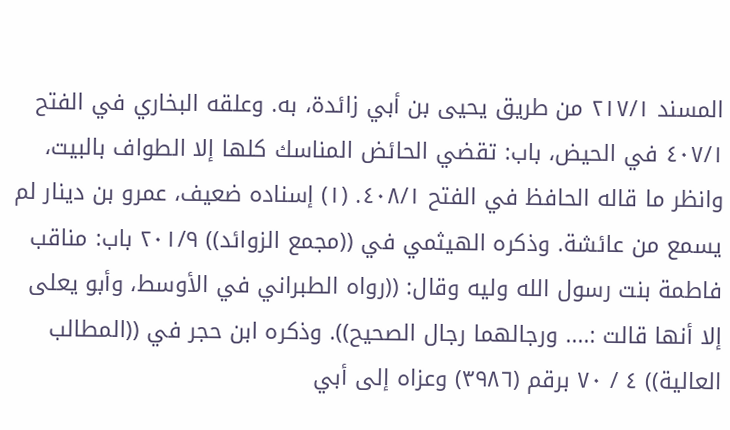المسند ٢١٧/١ من طريق يحيى بن أبي زائدة، به. وعلقه البخاري في الفتح ٤٠٧/١ في الحيض، باب: تقضي الحائض المناسك كلها إلا الطواف بالبيت، وانظر ما قاله الحافظ في الفتح ٤٠٨/١. (١) إسناده ضعيف، عمرو بن دينار لم يسمع من عائشة. وذكره الهيثمي في ((مجمع الزوائد)) ٢٠١/٩ باب: مناقب فاطمة بنت رسول الله وليه وقال: ((رواه الطبراني في الأوسط، وأبو يعلى إلا أنها قالت :.... ورجالهما رجال الصحيح)). وذكره ابن حجر في ((المطالب العالية)) ٤ / ٧٠ برقم (٣٩٨٦) وعزاه إلى أبي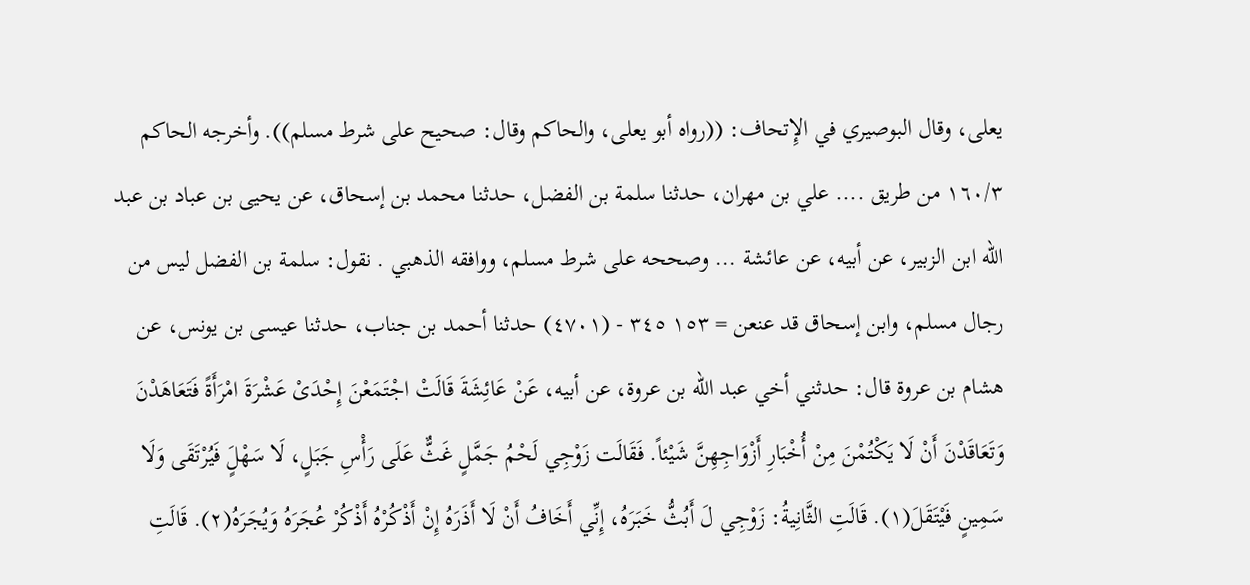يعلى، وقال البوصيري في الإِتحاف: ((رواه أبو يعلى، والحاكم وقال: صحيح على شرط مسلم)). وأخرجه الحاكم ١٦٠/٣ من طريق .... علي بن مهران، حدثنا سلمة بن الفضل، حدثنا محمد بن إسحاق، عن يحيى بن عباد بن عبد الله ابن الزبير، عن أبيه، عن عائشة ... وصححه على شرط مسلم، ووافقه الذهبي . نقول: سلمة بن الفضل ليس من رجال مسلم، وابن إسحاق قد عنعن = ١٥٣ ٣٤٥ - (٤٧٠١) حدثنا أحمد بن جناب، حدثنا عیسی بن يونس، عن هشام بن عروة قال: حدثني أخي عبد الله بن عروة، عن أبيه، عَنْ عَائِشَةَ قَالَتْ اجْتَمَعْنَ إِحْدَىْ عَشْرَةَ امْرَأَةً فَتَعَاهَدْنَ وَتَعَاقَدْنَ أَنْ لَا يَكْتُمْنَ مِنْ أُخْبَارِ أَزْوَاجِهِنَّ شَيْئاً. فَقَالَت زَوْجِي لَحْمُ جَمَّلٍ غَثٌّ عَلَى رَأْسِ جَبَلٍ، لَا سَهْلٍَ فَيُرْتَقَى وَلَا سَمِينٍ فَيْتَقَلَ(١). قَالَتِ الثَّانِيةُ: زَوْجِي لَ أَبُثُّ خَبَرَهُ، إِنِّي أَخَافُ أَنْ لَا أَذَرَهُ إِنْ أَذْكُرْهُ أَذْكُرْ عُجَرَهُ وَيُجَرَهُ(٢). قَالَتِ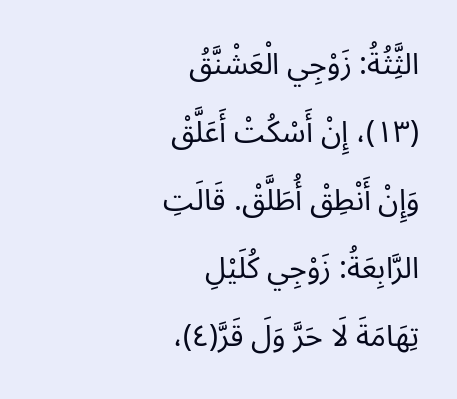الثَِّثُةُ: زَوْجِي الْعَشْنَّقُ (١٣)، إِنْ أَسْكُتْ أَعَلَّقْ وَإِنْ أَنْطِقْ أُطَلَّقْ. قَالَتِ الرَّابِعَةُ: زَوْجِي كُلَيْلِ تِهَامَةَ لَا حَرَّ وَلَ قَرَّ(٤)،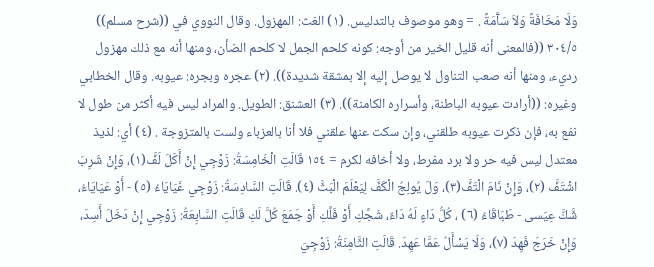وَلَا مَخَافَةً وَلاَ سَآَمَةً . = وهو موصوف بالتدليس. (١) الغث: المهزول. وقال النووي في ((شرح مسلم)) ٣٠٤/٥ ((فالمعنى أنه قليل الخير من أوجه: كونه كلحم الجمل لا كلحم الضأن، ومنها أنه مع ذلك مهزول رديء، ومنها أنه صعب التناول لا يوصل إليه إلا بمشقة شديدة)). (٢) عجره وبجره: عيوبه. وقال الخطابي وغيره: ((أرادت عيوبه الباطنة، وأسراره الكامنة)). (٣) العشنق: الطويل. والمراد ليس فيه أكثر من طول لا نفع به، فإن ذكرت عيوبه طلقني، وإن سكت عنها علقني فلا أنا بالعزباء ولست بالمتزوجة . (٤) أي: لذيذ معتدل ليس فيه حر ولا برد مفرط، ولا أخافه لكرم = ١٥٤ قَالَتِ الْخَامِسَةُ: زَوْجِي إِنْ أَكَلَ لَفَّ(١)، وَإِنْ شَرِبَ اشْتَفَّ (٢)، وَإِنْ نَامَ الْتَفَّ(٣)، وَلَ يُولِجُ الْكَفَّ لِيَعْلَمَ الْبَثَّ (٤). قَالَتِ السَّادِسَةُ: زَوْجِي غَيَايَاءُ (٥) - أَوْ عَيَايَاءُ، شَّكَّ عِيَسى - طَبَاقَاءُ (٦) ، كُلُّ دَاءٍ لَهُ دَاءٌ، شَجَّكِ أَوْ فَلَّكِ أَوْ جَمَعَ كُلَّ لَكِ قَالَتِ السَّابِعَةُ: زَوْجِي إِنْ دَخَلَ أَسِدَ، وَإِنْ خَرَجَ فَهِدَ (٧)، وَلَا يَسْأَلُ عَمَّا عَهِدَ. قَالَتِ الثَّامِنَةُ: زَوْجِيَ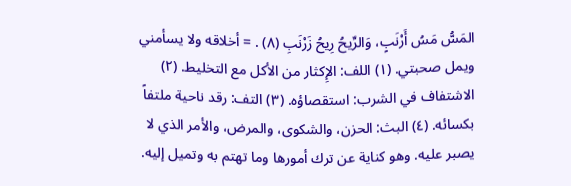المَسُّ مَسُ أَرْنَبٍ، وَالرِّيحُ رِيحُ زَرْنَبِ (٨) . = أخلاقه ولا يسأمني ويمل صحبتي. (١) اللف: الإِكثار من الأكل مع التخليط. (٢) الاشتفاف في الشرب: استقصاؤه. (٣) التف: رقد ناحية ملتفاً بكسائه. (٤) البث: الحزن، والشكوى، والمرض، والأمر الذي لا يصبر عليه. وهو كناية عن ترك أمورها وما تهتم به وتميل إليه.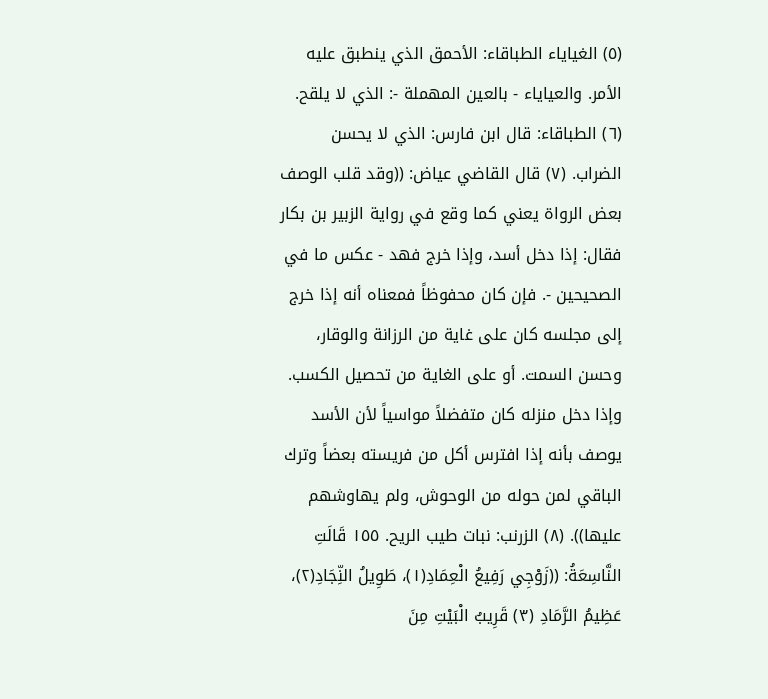(٥) الغياياء الطباقاء: الأحمق الذي ينطبق عليه الأمر. والعياياء - بالعين المهملة -: الذي لا يلقح. (٦) الطباقاء: قال ابن فارس: الذي لا يحسن الضراب. (٧) قال القاضي عياض: ((وقد قلب الوصف بعض الرواة يعني كما وقع في رواية الزبير بن بكار فقال: إذا دخل أسد، وإذا خرج فهد - عكس ما في الصحيحين -. فإن كان محفوظاً فمعناه أنه إذا خرج إلى مجلسه كان على غاية من الرزانة والوقار، وحسن السمت. أو على الغاية من تحصيل الكسب. وإذا دخل منزله كان متفضلاً مواسياً لأن الأسد يوصف بأنه إذا افترس أكل من فريسته بعضاً وترك الباقي لمن حوله من الوحوش، ولم يهاوشهم عليها)). (٨) الزرنب: نبات طيب الريح. ١٥٥ قَالَتِ النَّاسِعَةُ: ((زَوْجِي رَفِيعُ الْعِمَادِ(١)، طَوِيلُ النِّجَادِ(٢)، عَظِيمُ الرَّمَادِ (٣) قَرِيبُ الْبَيْتِ مِنَ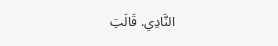النَّادِي. قَالَتِ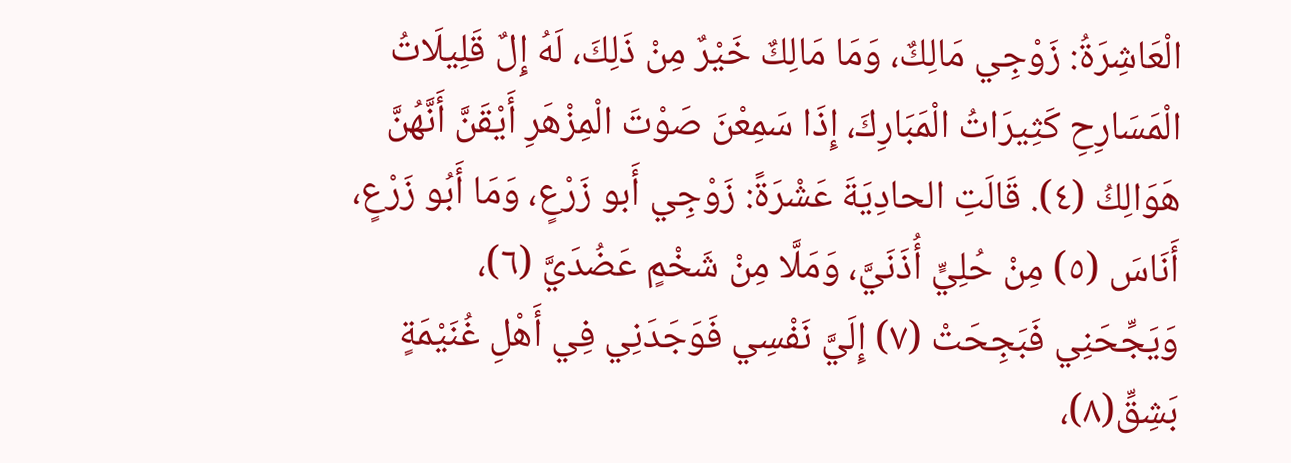الْعَاشِرَةُ: زَوْجِي مَالِكٌ، وَمَا مَالِكٌ خَيْرٌ مِنْ ذَلِكَ، لَهُ إِلٌ قَلِيلَاتُ الْمَسَارِحِ كَثِيرَاتُ الْمَبَارِكَ، إِذَا سَمِعْنَ صَوْتَ الْمِزْهَرِ أَيْقَنَّ أَنَّهُنَّ هَوَالِكُ (٤). قَالَتِ الحادِيَةَ عَشْرَةً: زَوْجِي أَبو زَرْعٍ، وَمَا أَبُو زَرْعٍ، أَنَاسَ (٥) مِنْ حُلِيٍّ أُذَنَيَّ، وَمَلَّا مِنْ شَخْمٍ عَضُدَيَّ (٦)، وَيَجِّحَنِي فَبَجِحَتْ (٧) إِلَيَّ نَفْسِي فَوَجَدَنِي فِي أَهْلِ غُنَيْمَةٍ بَشِقِّ(٨)،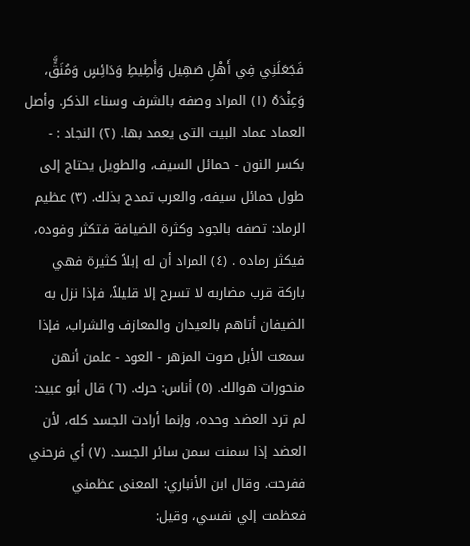فَجَعَلَنِي فِي أَهْلِ صَهِيل وَأَطِيطِ وَدَائِسٍ وَمُنَقٍَّ، وَعِنْدَهُ (١) المراد وصفه بالشرف وسناء الذكر. وأصل العماد عماد البيت التى يعمد بها. (٢) النجاد : - بكسر النون - حمائل السيف، والطويل يحتاج إلى طول حمائل سیفه، والعرب تمدح بذلك. (٣) عظيم الرماد: تصفه بالجود وكثرة الضيافة فتكثر وفوده، فيكثر رماده . (٤) المراد أن له إبلاً كثيرة فهي باركة قرب مضاربه لا تسرح إلا قليلاً، فإذا نزل به الضيفان أتاهم بالعيدان والمعازف والشراب، فإذا سمعت الأبل صوت المزهر - العود - علمن أنهن منحورات هوالك. (٥) أناس: حرك. (٦) قال أبو عبيد: لم ترد العضد وحده، وإنما أرادت الجسد كله، لأن العضد إذا سمنت سمن سائر الجسد. (٧) أي فرحني ففرحت. وقال ابن الأنباري: المعنى عظمني فعظمت إلي نفسي، وقيل: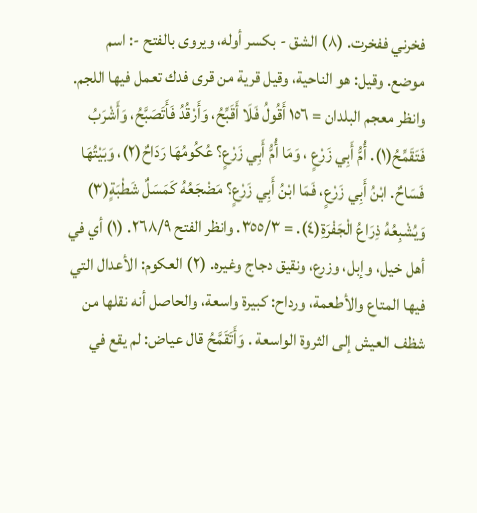فخرني ففخرت. (٨) الشق - بكسر أوله، ويروى بالفتح -: اسم موضع. وقيل: هو الناحية، وقيل قرية من قرى فدك تعمل فيها اللجم. وانظر معجم البلدان = ١٥٦ أَقُولُ فَلَا أَقَبِّحُ، وَأَرْقُدُ فَأَتَصَبَّحُ، وَأَشْرَبُ فَتَقَمِّحُ(١). أُمُّ أَبِي زَرْعٍ ، وَمَا أُمُّ أَبِي زَرْعٍ؟ عُكُومُهَا رَدَاحٌ(٢)، وَبَيْتُهَا فَسَاحٌ. ابْنُ أَبِي زَرْعٍ، فَمَا ابْنُ أَبِي زَرْعٍ؟ مَضْجَعُهُ كَمَسَلٌ شَطْبَةٍ(٣) وَيُشْبِعُهُ ذِرَاعُ الْجَفْرَةِ(٤). = ٣٥٥/٣. وانظر الفتح ٢٦٨/٩. (١) أي في أهل خيل، وإبل، وزرع، ونقيق دجاج وغيره. (٢) العكوم: الأعدال التي فيها المتاع والأطعمة، ورداح: كبيرة واسعة، والحاصل أنه نقلها من شظف العيش إلى الثروة الواسعة . وَأَتَقَمَّحُ قال عياض: لم يقع في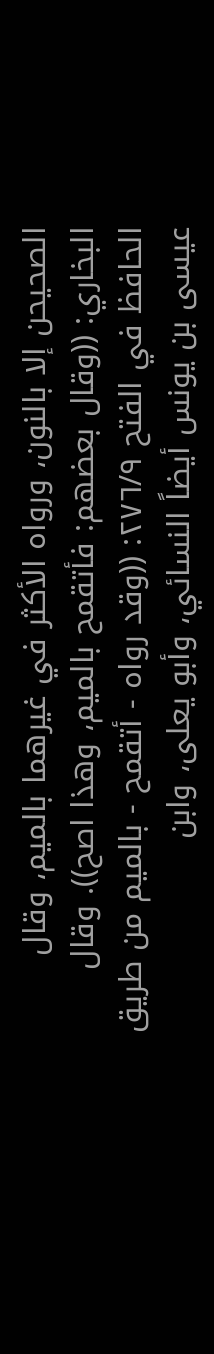الصحيحن إلا بالنون، ورواه الأكثر في غيرهما بالميم، وقال البخاري: ((وقال بعضهم: فأتقمح بالميم، وهذا اصح)). وقال الحافظ في الفتح ٢٧٦/٩: ((وقد رواه - أتقمح - بالميم من طريق عيسى بن يونس أيضاً النسائي، وأبو يعلى، وابن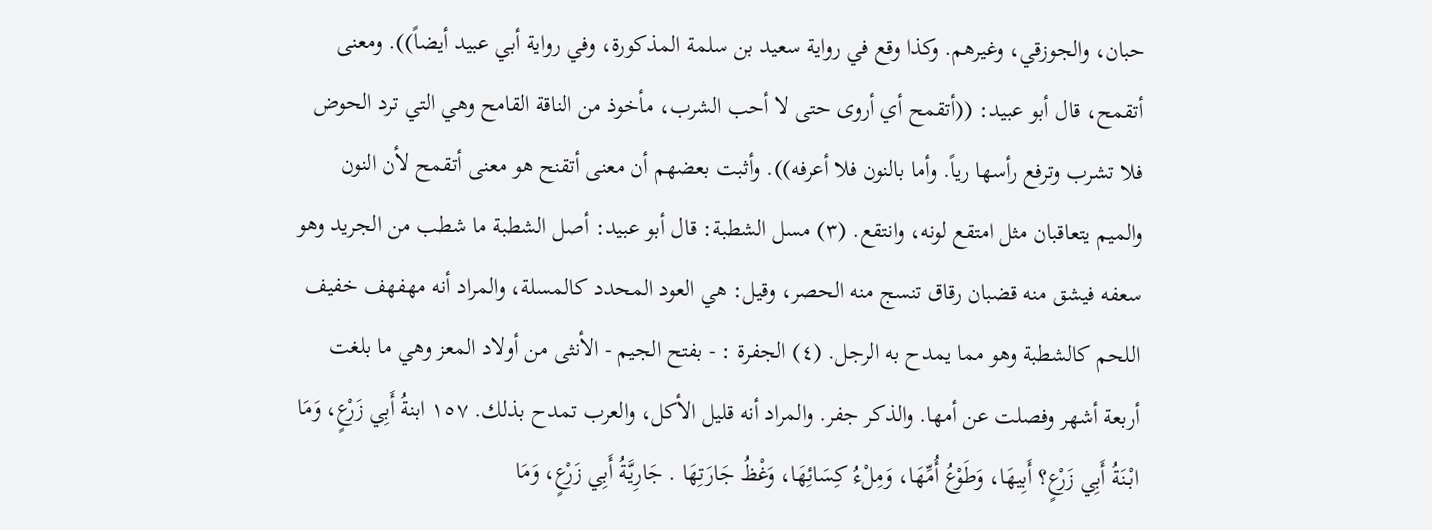حبان، والجوزقي، وغيرهم. وكذا وقع في رواية سعيد بن سلمة المذكورة، وفي رواية أبي عبيد أيضاً)). ومعنى أتقمح، قال أبو عبيد: ((أتقمح أي أروى حتى لا أحب الشرب، مأخوذ من الناقة القامح وهي التي ترد الحوض فلا تشرب وترفع رأسها رياً. وأما بالنون فلا أعرفه)). وأثبت بعضهم أن معنى أتقنح هو معنى أتقمح لأن النون والميم يتعاقبان مثل امتقع لونه، وانتقع. (٣) مسل الشطبة: قال أبو عبيد: أصل الشطبة ما شطب من الجريد وهو سعفه فيشق منه قضبان رقاق تنسج منه الحصر، وقيل: هي العود المحدد كالمسلة، والمراد أنه مهفهف خفيف اللحم كالشطبة وهو مما يمدح به الرجل. (٤) الجفرة : - بفتح الجيم - الأنثى من أولاد المعز وهي ما بلغت أربعة أشهر وفصلت عن أمها. والذكر جفر. والمراد أنه قليل الأكل، والعرب تمدح بذلك. ١٥٧ ابنةُ أَبِي زَرْعٍ، وَمَا ابْنَةُ أَبِي زَرْعٍ؟ أَبِيهَا، وَطَوْعُ أُمِّهَا، وَمِلْءُ كِسَائِهَا، وَغْظُ جَارَتِهَا . جَارِيَّةُ أَبِي زَرْعٍ، وَمَا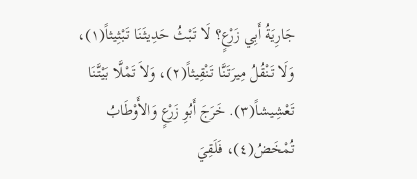جَارِيَةُ أَبِي زَرْعٍ؟ لَا تَبْثُ حَدِيثَنَا تَبْثِيثاً(١)، وَلَا تَنْقُلُ مِيرَتَنَّا تَنْقِيثاً(٢)، وَلاَ تَمْلَّا بَيْتَّنَا تَعْشِيشاً(٣). خَرَجَ أَبُوِ زَرْعٍ وَالأَوْطَابُ تُمْخَضُ(٤)، فَلَقِيَ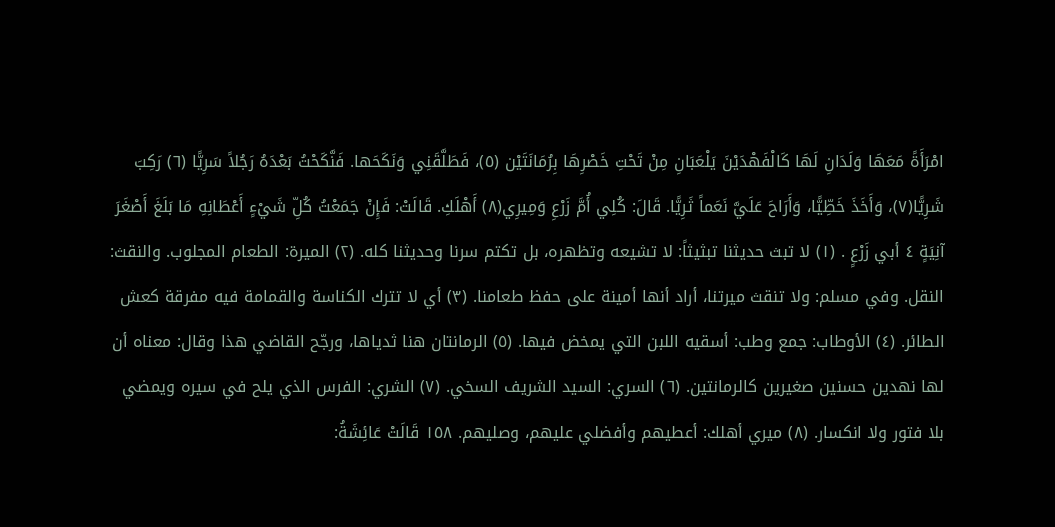امْرَأَةً مَعَهَا وَلَدَانِ لَهَا كَالْفَهْدَيْنَ يَلْعَبَانِ مِنْ تَحْتِ خَصْرِهَا بِرُمَانَتَيْن (٥)، فَطَلَّقَنِي وَنَكَحَها. فَنَّكَحْتُ بَعْدَهُ رَجُلاً سَرِيًّا (٦) رَكِبَ شَرِيًّا(٧)، وَأَخَذَ خَطِّيًّا، وَأَرَاحَ عَلَيَّ نَعَماً ثَرِيًّا. قَالَ: كُلِي أُمَّ زَرْعِ وَمِيرِي(٨) أَهْلَكِ. قَالَتْ: فَإِنْ جَمَعْتُ كُلِّ شَيْءٍ أَعْطَانِهِ مَا بَلَغَ أَصْغَرَ آنِيَةٍ ٤ أبي زَرْعٍ . (١) لا تبث حديثنا تبثيثاً: لا تشيعه وتظهره، بل تكتم سرنا وحديثنا کله. (٢) الميرة: الطعام المجلوب. والنقث: النقل. وفي مسلم: ولا تنقث ميرتنا، أراد أنها أمينة على حفظ طعامنا. (٣) أي لا تترك الكناسة والقمامة فيه مفرقة كعش الطائر. (٤) الأوطاب: جمع وطب: أسقيه اللبن التي يمخض فيها. (٥) الرمانتان هنا ثدياها، ورجّح القاضي هذا وقال: معناه أن لها نهدين حسنين صغيرين كالرمانتين. (٦) السري: السيد الشريف السخي. (٧) الشري: الفرس الذي يلح في سيره ويمضي بلا فتور ولا انكسار. (٨) ميري أهلك: أعطيهم وأفضلي عليهم، وصليهم. ١٥٨ قَالَتْ عَائِشَةُ: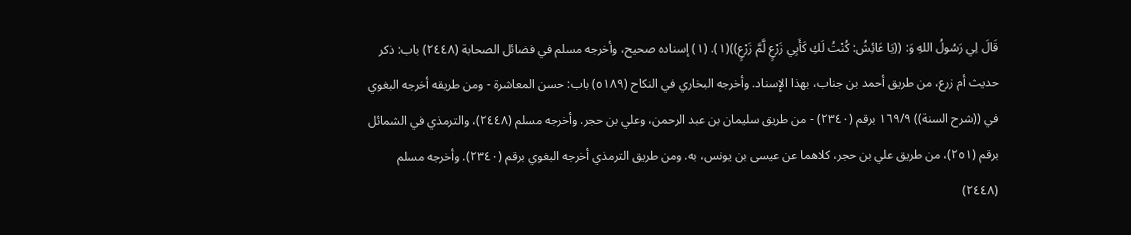قَالَ لِي رَسُولُ اللهِ وَ: ((يَا عَائِشُ: كُنْتُ لَكِ كَأَبِي زَرْعٍ لَّمَّ زَرْعٍ))(١). (١) إسناده صحيح، وأخرجه مسلم في فضائل الصحابة (٢٤٤٨) باب: ذكر حديث أم زرع، من طريق أحمد بن جناب، بهذا الإِسناد. وأخرجه البخاري في النكاح (٥١٨٩) باب: حسن المعاشرة - ومن طريقه أخرجه البغوي في ((شرح السنة)) ١٦٩/٩ برقم (٢٣٤٠) - من طريق سليمان بن عبد الرحمن، وعلي بن حجر. وأخرجه مسلم (٢٤٤٨)، والترمذي في الشمائل برقم (٢٥١)، من طريق علي بن حجر، كلاهما عن عيسى بن يونس، به. ومن طريق الترمذي أخرجه البغوي برقم (٢٣٤٠). وأخرجه مسلم (٢٤٤٨)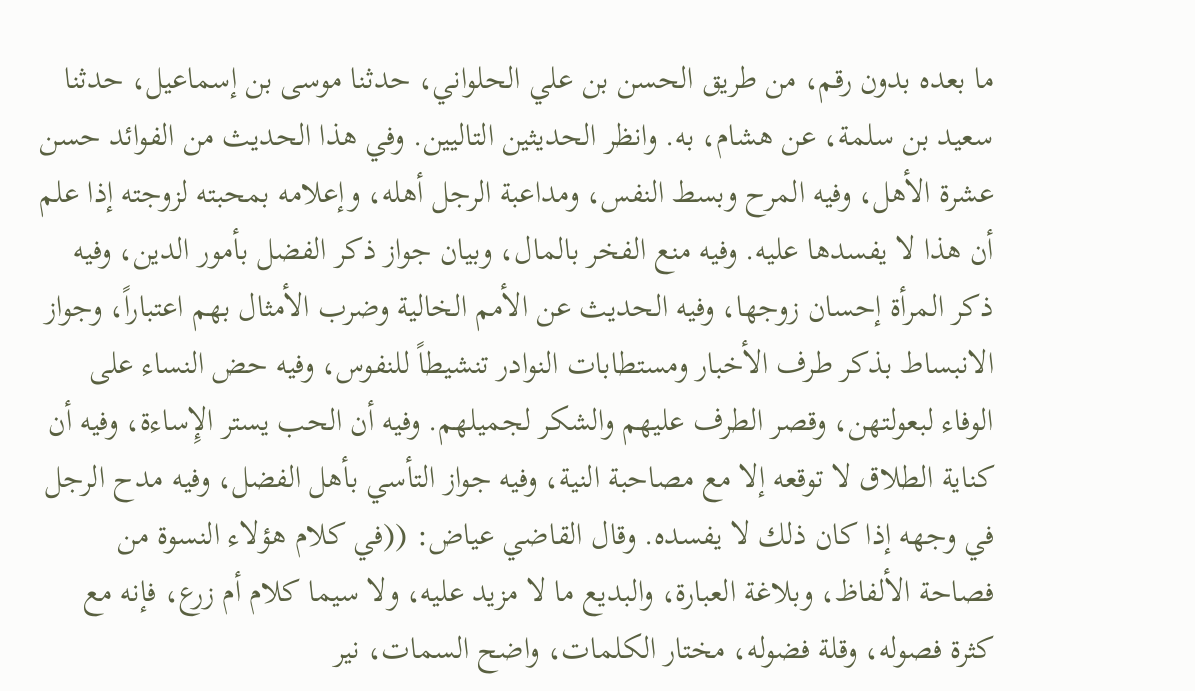ما بعده بدون رقم، من طريق الحسن بن علي الحلواني، حدثنا موسى بن إسماعيل، حدثنا سعيد بن سلمة، عن هشام، به. وانظر الحديثين التاليين. وفي هذا الحديث من الفوائد حسن عشرة الأهل، وفيه المرح وبسط النفس، ومداعبة الرجل أهله، وإعلامه بمحبته لزوجته إذا علم أن هذا لا يفسدها عليه. وفيه منع الفخر بالمال، وبيان جواز ذكر الفضل بأمور الدين، وفيه ذكر المرأة إحسان زوجها، وفيه الحديث عن الأمم الخالية وضرب الأمثال بهم اعتباراً، وجواز الانبساط بذكر طرف الأخبار ومستطابات النوادر تنشيطاً للنفوس، وفيه حض النساء على الوفاء لبعولتهن، وقصر الطرف عليهم والشكر لجميلهم. وفيه أن الحب يستر الإِساءة، وفيه أن كناية الطلاق لا توقعه إلا مع مصاحبة النية، وفيه جواز التأسي بأهل الفضل، وفيه مدح الرجل في وجهه إذا كان ذلك لا يفسده. وقال القاضي عياض: ((في كلام هؤلاء النسوة من فصاحة الألفاظ، وبلاغة العبارة، والبديع ما لا مزيد عليه، ولا سيما كلام أم زرع، فإنه مع كثرة فصوله، وقلة فضوله، مختار الكلمات، واضح السمات، نير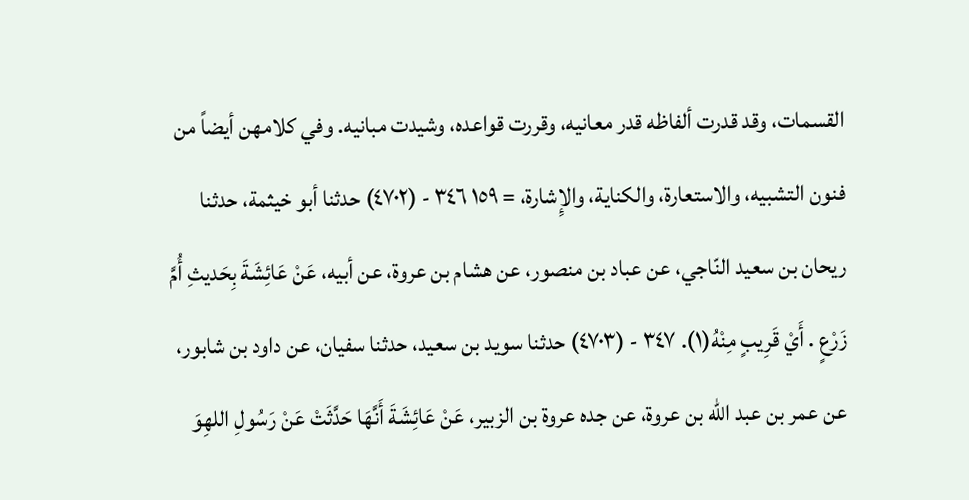القسمات، وقد قدرت ألفاظه قدر معانيه، وقررت قواعده، وشيدت مبانيه. وفي كلامهن أيضاً من فنون التشبيه، والاستعارة، والكناية، والإِشارة، = ١٥٩ ٣٤٦ - (٤٧٠٢) حدثنا أبو خيثمة، حدثنا ريحان بن سعيد النّاجي، عن عباد بن منصور، عن هشام بن عروة، عن أبيه، عَنْ عَائِشَةَ بِحَديثِ أُمَّ زَرْعٍ . أَيْ قَرِيبٍ مِنْهُ(١). ٣٤٧ - (٤٧٠٣) حدثنا سويد بن سعيد، حدثنا سفيان، عن داود بن شابور، عن عمر بن عبد الله بن عروة، عن جده عروة بن الزبير، عَنْ عَائِشَةَ أَنَّهَا حَدَّثَتْ عَنْ رَسُولِ اللهِوَ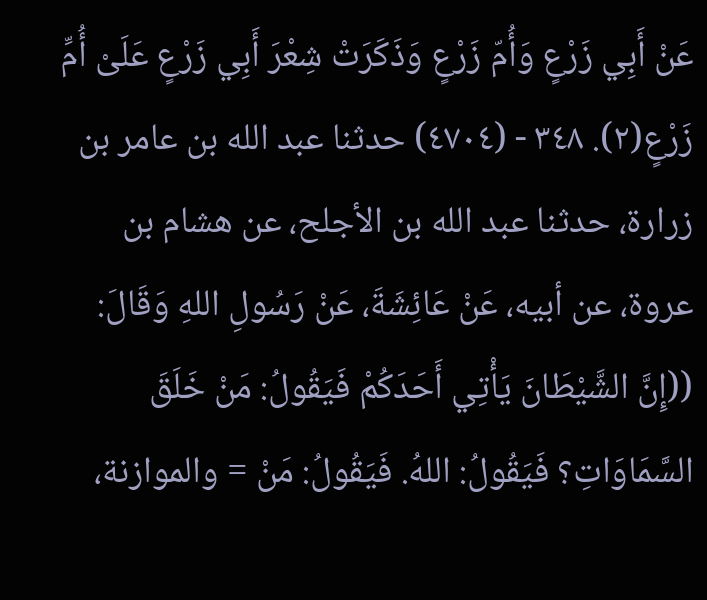عَنْ أَبِي زَرْعٍ وَأُمّ زَرْعٍ وَذَكَرَتْ شِعْرَ أَبِي زَرْعٍ عَلَىْ أُمِّ زَرْعٍ(٢). ٣٤٨ - (٤٧٠٤) حدثنا عبد الله بن عامر بن زرارة، حدثنا عبد الله بن الأجلح، عن هشام بن عروة، عن أبيه، عَنْ عَائِشَةَ، عَنْ رَسُولِ اللهِ وَقَالَ: ((إِنَّ الشَّيْطَانَ يَأْتِي أَحَدَكُمْ فَيَقُولُ: مَنْ خَلَقَ السَّمَاوَاتِ؟ فَيَقُولُ: اللهُ. فَيَقُولُ: مَنْ = والموازنة،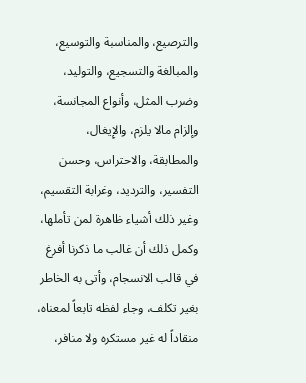والترصيع، والمناسبة والتوسيع، والمبالغة والتسجيع، والتوليد، وضرب المثل، وأنواع المجانسة، وإلزام مالا يلزم، والإِيغال، والمطابقة، والاحتراس، وحسن التفسير، والترديد، وغرابة التقسيم، وغير ذلك أشياء ظاهرة لمن تأملها، وكمل ذلك أن غالب ما ذكرنا أفرغ في قالب الانسجام، وأتى به الخاطر بغير تكلف، وجاء لفظه تابعاً لمعناه، منقاداً له غير مستكره ولا منافر،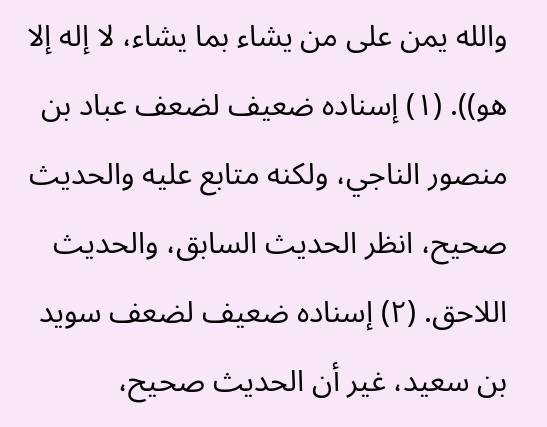والله يمن على من يشاء بما يشاء، لا إله إلا هو)). (١) إسناده ضعيف لضعف عباد بن منصور الناجي، ولكنه متابع عليه والحديث صحيح، انظر الحديث السابق، والحديث اللاحق. (٢) إسناده ضعيف لضعف سويد بن سعيد، غير أن الحديث صحيح،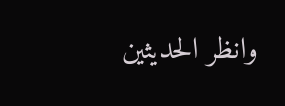وانظر الحديثين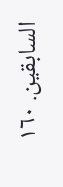السابقين. ١٦٠